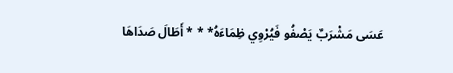عَسَى مَشْرَبٌ يَصْفُو فَيُرْوِي ظِمَاءَهُ* * * أَطَالَ صَدَاهَا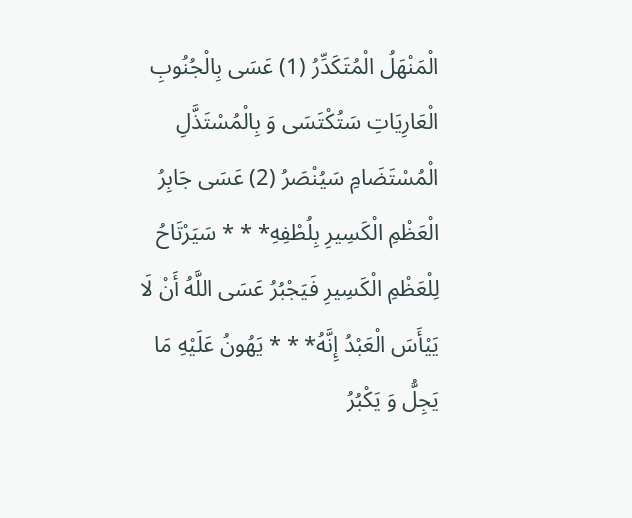الْمَنْهَلُ الْمُتَكَدِّرُ (1) عَسَى بِالْجُنُوبِ الْعَارِيَاتِ سَتُكْتَسَى وَ بِالْمُسْتَذَّلِ الْمُسْتَضَامِ سَيُنْصَرُ (2) عَسَى جَابِرُ الْعَظْمِ الْكَسِيرِ بِلُطْفِهِ* * * سَيَرْتَاحُ لِلْعَظْمِ الْكَسِيرِ فَيَجْبُرُ عَسَى اللَّهُ أَنْ لَا يَيْأَسَ الْعَبْدُ إِنَّهُ* * * يَهُونُ عَلَيْهِ مَا يَجِلُّ وَ يَكْبُرُ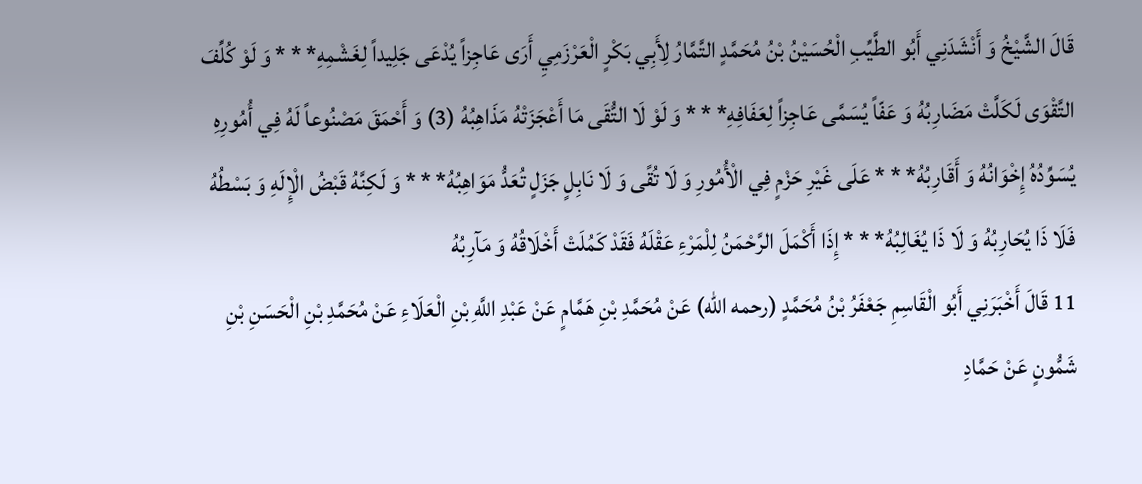قَالَ الشَّيْخُ وَ أَنْشَدَنِي أَبُو الطَّيِّبِ الْحُسَيْنُ بْنُ مُحَمَّدٍ التَّمَّارُ لِأَبِي بَكْرٍ الْعَرْزَمِيِ أَرَى عَاجِزاً يُدْعَى جَلِيداً لِغَشْمِهِ* * * وَ لَوْ كُلِّفَ التَّقْوَى لَكَلَّتْ مَضَارِبُهُ وَ عَفّاً يُسَمَّى عَاجِزاً لِعَفَافِهِ* * * وَ لَوْ لَا التُّقَى مَا أَعْجَزَتْهُ مَذَاهِبُهُ (3) وَ أَحْمَقَ مَصْنُوعاً لَهُ فِي أُمُورِهِ يُسَوِّدُهُ إِخْوَانُهُ وَ أَقَارِبُهُ* * * عَلَى غَيْرِ حَزْمٍ فِي الْأُمُورِ وَ لَا تُقًى وَ لَا نَابِلٍ جَزَلٍ تُعَدُّ مَوَاهِبُهُ* * * وَ لَكِنَّهُ قَبْضُ الْإِلَهِ وَ بَسْطُهُ فَلَا ذَا يُحَارِبُهُ وَ لَا ذَا يُغَالِبُهُ* * * إِذَا أَكْمَلَ الرَّحْمَنُ لِلْمَرْءِ عَقْلَهُ فَقَدْ كَمُلَتْ أَخْلَاقُهُ وَ مَآرِبُهُ
11 قَالَ أَخْبَرَنِي أَبُو الْقَاسِمِ جَعْفَرُ بْنُ مُحَمَّدٍ (رحمه اللّه) عَنْ مُحَمَّدِ بْنِ هَمَّامٍ عَنْ عَبْدِ اللَّهِ بْنِ الْعَلَاءِ عَنْ مُحَمَّدِ بْنِ الْحَسَنِ بْنِ شَمُّونٍ عَنْ حَمَّادِ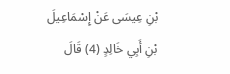بْنِ عِيسَى عَنْ إِسْمَاعِيلَ بْنِ أَبِي خَالِدٍ (4) قَالَ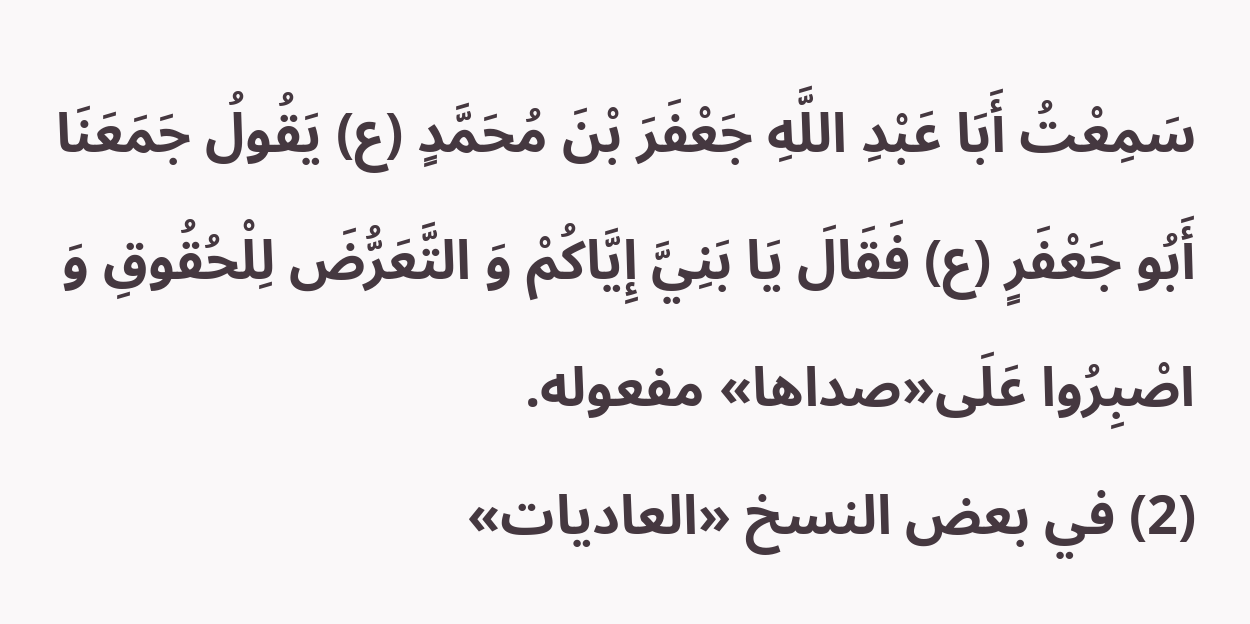سَمِعْتُ أَبَا عَبْدِ اللَّهِ جَعْفَرَ بْنَ مُحَمَّدٍ (ع) يَقُولُ جَمَعَنَا أَبُو جَعْفَرٍ (ع) فَقَالَ يَا بَنِيَّ إِيَّاكُمْ وَ التَّعَرُّضَ لِلْحُقُوقِ وَ اصْبِرُوا عَلَى«صداها» مفعوله.
(2) في بعض النسخ «العاديات»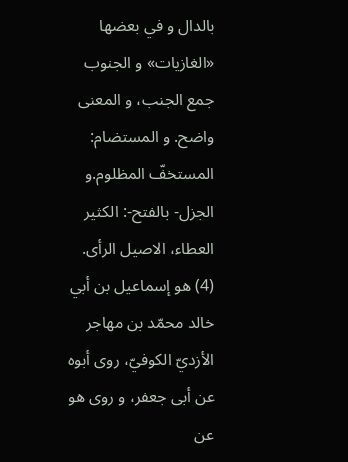بالدال و في بعضها «الغازيات» و الجنوب جمع الجنب، و المعنى واضح. و المستضام: المستخفّ المظلوم.و الجزل- بالفتح-: الكثير العطاء، الاصيل الرأى.
(4) هو إسماعيل بن أبي خالد محمّد بن مهاجر الأزديّ الكوفيّ، روى أبوه عن أبى جعفر، و روى هو عن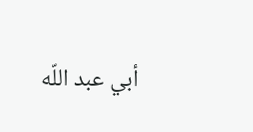أبي عبد اللّه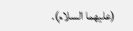(عليهما السلام).